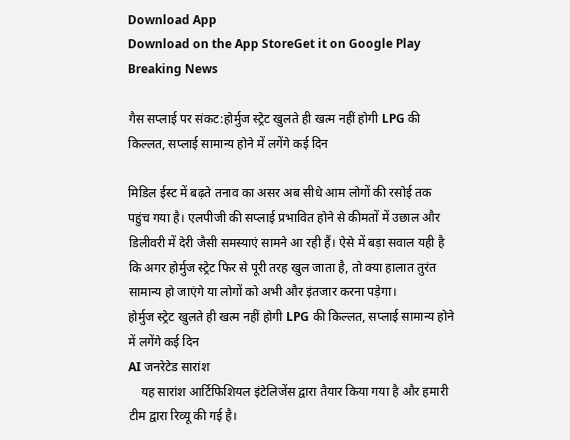Download App
Download on the App StoreGet it on Google Play
Breaking News

गैस सप्लाई पर संकट:होर्मुज स्ट्रेट खुलते ही खत्म नहीं होगी LPG की किल्लत, सप्लाई सामान्य होने में लगेंगे कई दिन

मिडिल ईस्ट में बढ़ते तनाव का असर अब सीधे आम लोगों की रसोई तक पहुंच गया है। एलपीजी की सप्लाई प्रभावित होने से कीमतों में उछाल और डिलीवरी में देरी जैसी समस्याएं सामने आ रही हैं। ऐसे में बड़ा सवाल यही है कि अगर होर्मुज स्ट्रेट फिर से पूरी तरह खुल जाता है, तो क्या हालात तुरंत सामान्य हो जाएंगे या लोगों को अभी और इंतजार करना पड़ेगा।
होर्मुज स्ट्रेट खुलते ही खत्म नहीं होगी LPG की किल्लत, सप्लाई सामान्य होने में लगेंगे कई दिन
AI जनरेटेड सारांश
    यह सारांश आर्टिफिशियल इंटेलिजेंस द्वारा तैयार किया गया है और हमारी टीम द्वारा रिव्यू की गई है।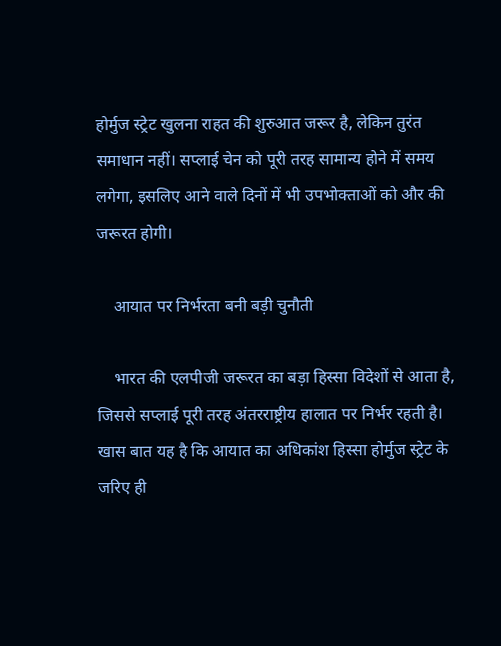होर्मुज स्ट्रेट खुलना राहत की शुरुआत जरूर है, लेकिन तुरंत समाधान नहीं। सप्लाई चेन को पूरी तरह सामान्य होने में समय लगेगा, इसलिए आने वाले दिनों में भी उपभोक्ताओं को और की जरूरत होगी।

    आयात पर निर्भरता बनी बड़ी चुनौती

    भारत की एलपीजी जरूरत का बड़ा हिस्सा विदेशों से आता है, जिससे सप्लाई पूरी तरह अंतरराष्ट्रीय हालात पर निर्भर रहती है। खास बात यह है कि आयात का अधिकांश हिस्सा होर्मुज स्ट्रेट के जरिए ही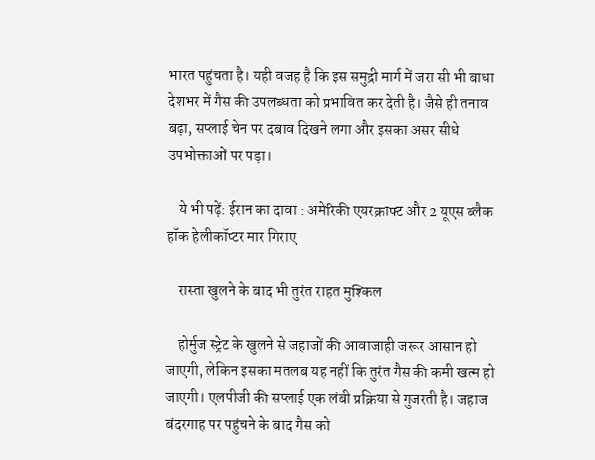भारत पहुंचता है। यही वजह है कि इस समुद्री मार्ग में जरा सी भी बाधा देशभर में गैस की उपलब्धता को प्रभावित कर देती है। जैसे ही तनाव बढ़ा, सप्लाई चेन पर दबाव दिखने लगा और इसका असर सीधे उपभोक्ताओं पर पड़ा।

    ये भी पढ़ें: ईरान का दावा : अमेरिकी एयरक्राफ्ट और 2 यूएस ब्लैक हॉक हेलीकॉप्टर मार गिराए

    रास्ता खुलने के बाद भी तुरंत राहत मुश्किल

    होर्मुज स्ट्रेट के खुलने से जहाजों की आवाजाही जरूर आसान हो जाएगी, लेकिन इसका मतलब यह नहीं कि तुरंत गैस की कमी खत्म हो जाएगी। एलपीजी की सप्लाई एक लंबी प्रक्रिया से गुजरती है। जहाज बंदरगाह पर पहुंचने के बाद गैस को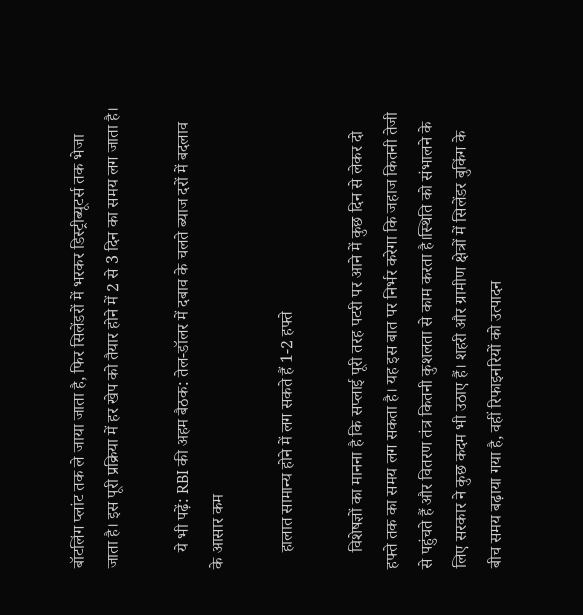बॉटलिंग प्लांट तक ले जाया जाता है, फिर सिलेंडरों में भरकर डिस्ट्रीब्यूटर्स तक भेजा जाता है। इस पूरी प्रक्रिया में हर खेप को तैयार होने में 2 से 3 दिन का समय लग जाता है।

    ये भी पढ़ें: RBI की अहम बैठक: तेल-डॉलर में दबाव के चलते ब्याज दरों में बदलाव के आसार कम

    हालात सामान्य होने में लग सकते हैं 1-2 हफ्ते

    विशेषज्ञों का मानना है कि सप्लाई पूरी तरह पटरी पर आने में कुछ दिन से लेकर दो हफ्ते तक का समय लग सकता है। यह इस बात पर निर्भर करेगा कि जहाज कितनी तेजी से पहुंचते हैं और वितरण तंत्र कितनी कुशलता से काम करता है।स्थिति को संभालने के लिए सरकार ने कुछ कदम भी उठाए हैं। शहरी और ग्रामीण क्षेत्रों में सिलेंडर बुकिंग के बीच समय बढ़ाया गया है, वहीं रिफाइनरियों को उत्पादन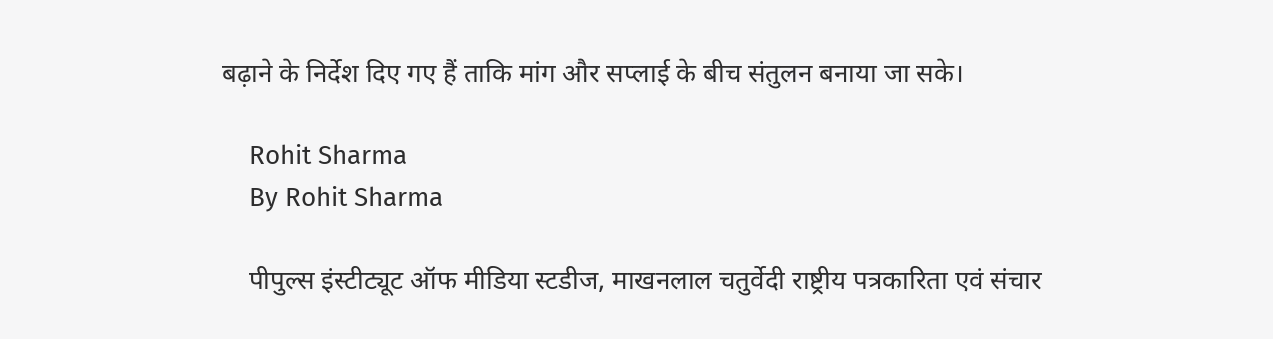बढ़ाने के निर्देश दिए गए हैं ताकि मांग और सप्लाई के बीच संतुलन बनाया जा सके।

    Rohit Sharma
    By Rohit Sharma

    पीपुल्स इंस्टीट्यूट ऑफ मीडिया स्टडीज, माखनलाल चतुर्वेदी राष्ट्रीय पत्रकारिता एवं संचार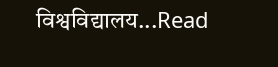विश्वविद्यालय...Read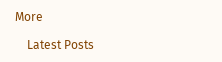More

    Latest Posts